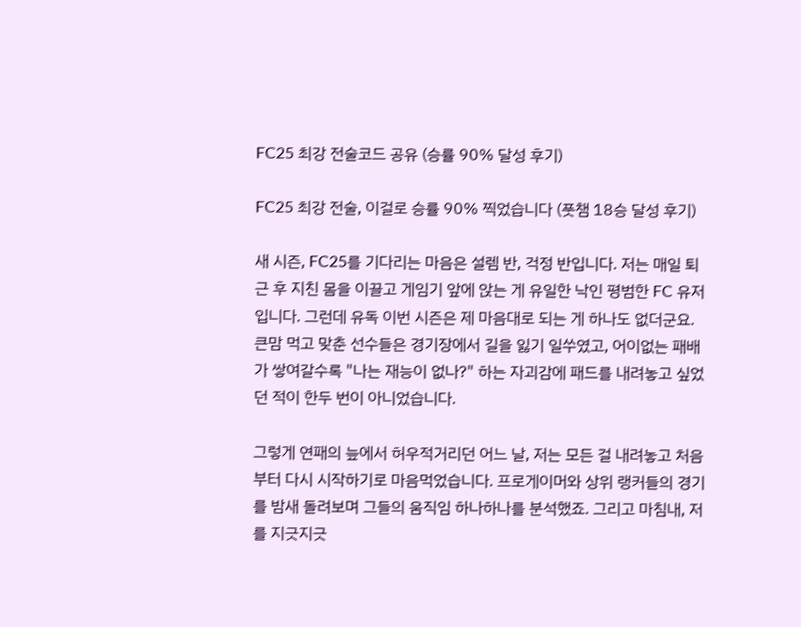FC25 최강 전술코드 공유 (승률 90% 달성 후기)

FC25 최강 전술, 이걸로 승률 90% 찍었습니다 (풋챔 18승 달성 후기)

새 시즌, FC25를 기다리는 마음은 설렘 반, 걱정 반입니다. 저는 매일 퇴근 후 지친 몸을 이끌고 게임기 앞에 앉는 게 유일한 낙인 평범한 FC 유저입니다. 그런데 유독 이번 시즌은 제 마음대로 되는 게 하나도 없더군요. 큰맘 먹고 맞춘 선수들은 경기장에서 길을 잃기 일쑤였고, 어이없는 패배가 쌓여갈수록 "나는 재능이 없나?" 하는 자괴감에 패드를 내려놓고 싶었던 적이 한두 번이 아니었습니다.

그렇게 연패의 늪에서 허우적거리던 어느 날, 저는 모든 걸 내려놓고 처음부터 다시 시작하기로 마음먹었습니다. 프로게이머와 상위 랭커들의 경기를 밤새 돌려보며 그들의 움직임 하나하나를 분석했죠. 그리고 마침내, 저를 지긋지긋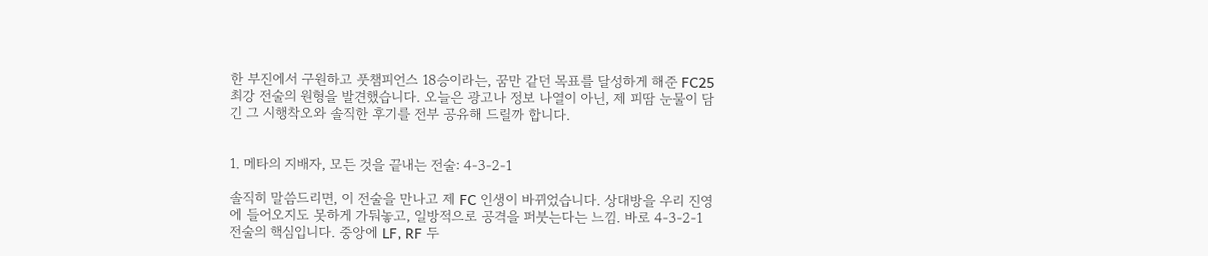한 부진에서 구원하고 풋챔피언스 18승이라는, 꿈만 같던 목표를 달성하게 해준 FC25 최강 전술의 원형을 발견했습니다. 오늘은 광고나 정보 나열이 아닌, 제 피땀 눈물이 담긴 그 시행착오와 솔직한 후기를 전부 공유해 드릴까 합니다.


1. 메타의 지배자, 모든 것을 끝내는 전술: 4-3-2-1

솔직히 말씀드리면, 이 전술을 만나고 제 FC 인생이 바뀌었습니다. 상대방을 우리 진영에 들어오지도 못하게 가둬놓고, 일방적으로 공격을 퍼붓는다는 느낌. 바로 4-3-2-1 전술의 핵심입니다. 중앙에 LF, RF 두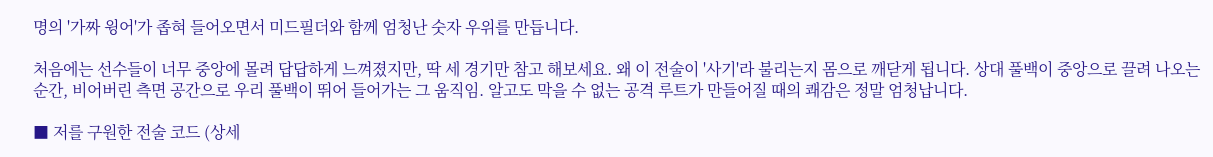명의 '가짜 윙어'가 좁혀 들어오면서 미드필더와 함께 엄청난 숫자 우위를 만듭니다.

처음에는 선수들이 너무 중앙에 몰려 답답하게 느껴졌지만, 딱 세 경기만 참고 해보세요. 왜 이 전술이 '사기'라 불리는지 몸으로 깨닫게 됩니다. 상대 풀백이 중앙으로 끌려 나오는 순간, 비어버린 측면 공간으로 우리 풀백이 뛰어 들어가는 그 움직임. 알고도 막을 수 없는 공격 루트가 만들어질 때의 쾌감은 정말 엄청납니다.

■ 저를 구원한 전술 코드 (상세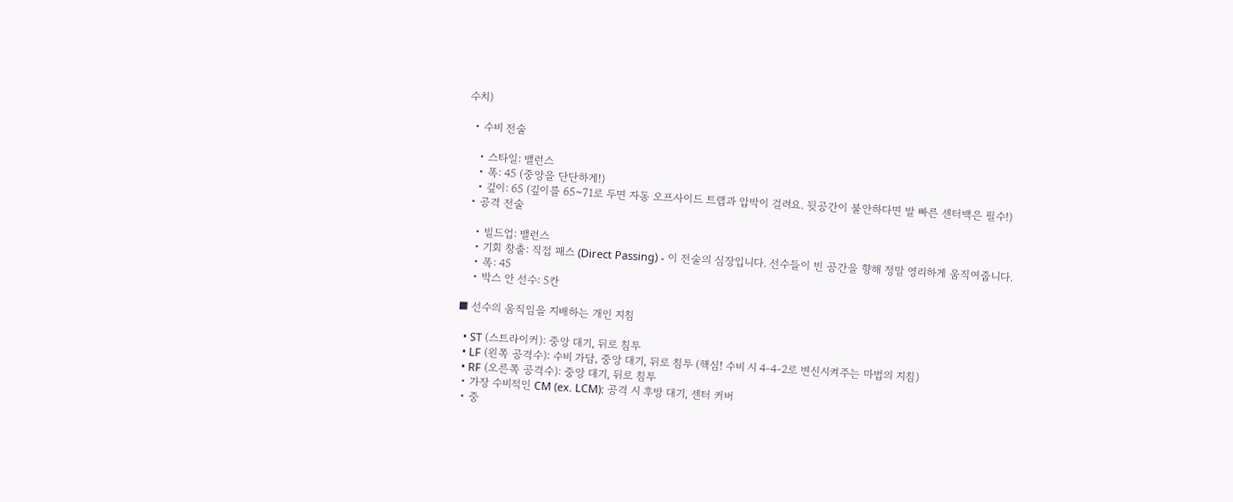수치)

  • 수비 전술

    • 스타일: 밸런스
    • 폭: 45 (중앙을 단단하게!)
    • 깊이: 65 (깊이를 65~71로 두면 자동 오프사이드 트랩과 압박이 걸려요. 뒷공간이 불안하다면 발 빠른 센터백은 필수!)
  • 공격 전술

    • 빌드업: 밸런스
    • 기회 창출: 직접 패스 (Direct Passing) - 이 전술의 심장입니다. 선수들이 빈 공간을 향해 정말 영리하게 움직여줍니다.
    • 폭: 45
    • 박스 안 선수: 5칸

■ 선수의 움직임을 지배하는 개인 지침

  • ST (스트라이커): 중앙 대기, 뒤로 침투
  • LF (왼쪽 공격수): 수비 가담, 중앙 대기, 뒤로 침투 (핵심! 수비 시 4-4-2로 변신시켜주는 마법의 지침)
  • RF (오른쪽 공격수): 중앙 대기, 뒤로 침투
  • 가장 수비적인 CM (ex. LCM): 공격 시 후방 대기, 센터 커버
  • 중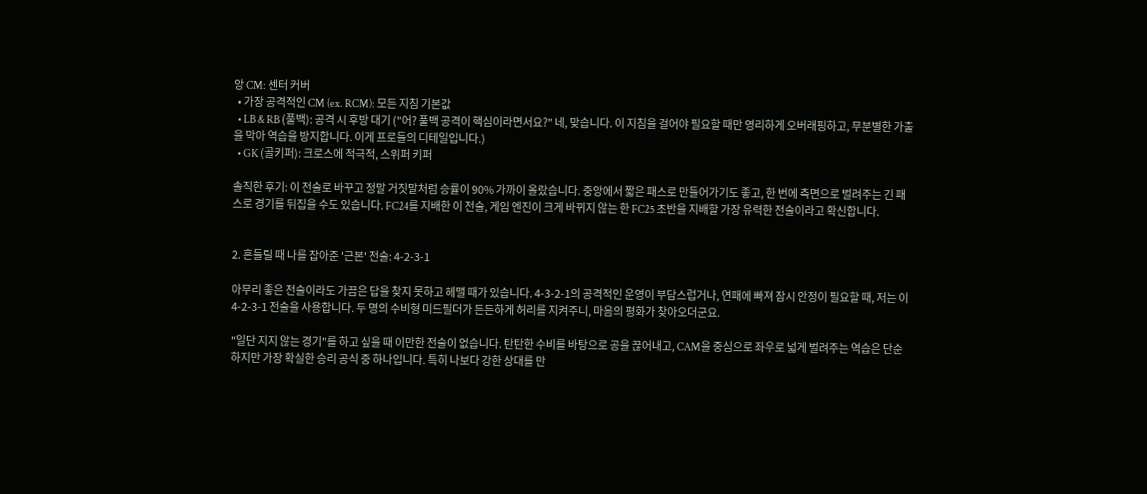앙 CM: 센터 커버
  • 가장 공격적인 CM (ex. RCM): 모든 지침 기본값
  • LB & RB (풀백): 공격 시 후방 대기 ("어? 풀백 공격이 핵심이라면서요?" 네, 맞습니다. 이 지침을 걸어야 필요할 때만 영리하게 오버래핑하고, 무분별한 가출을 막아 역습을 방지합니다. 이게 프로들의 디테일입니다.)
  • GK (골키퍼): 크로스에 적극적, 스위퍼 키퍼

솔직한 후기: 이 전술로 바꾸고 정말 거짓말처럼 승률이 90% 가까이 올랐습니다. 중앙에서 짧은 패스로 만들어가기도 좋고, 한 번에 측면으로 벌려주는 긴 패스로 경기를 뒤집을 수도 있습니다. FC24를 지배한 이 전술, 게임 엔진이 크게 바뀌지 않는 한 FC25 초반을 지배할 가장 유력한 전술이라고 확신합니다.


2. 흔들릴 때 나를 잡아준 '근본' 전술: 4-2-3-1

아무리 좋은 전술이라도 가끔은 답을 찾지 못하고 헤맬 때가 있습니다. 4-3-2-1의 공격적인 운영이 부담스럽거나, 연패에 빠져 잠시 안정이 필요할 때, 저는 이 4-2-3-1 전술을 사용합니다. 두 명의 수비형 미드필더가 든든하게 허리를 지켜주니, 마음의 평화가 찾아오더군요.

"일단 지지 않는 경기"를 하고 싶을 때 이만한 전술이 없습니다. 탄탄한 수비를 바탕으로 공을 끊어내고, CAM을 중심으로 좌우로 넓게 벌려주는 역습은 단순하지만 가장 확실한 승리 공식 중 하나입니다. 특히 나보다 강한 상대를 만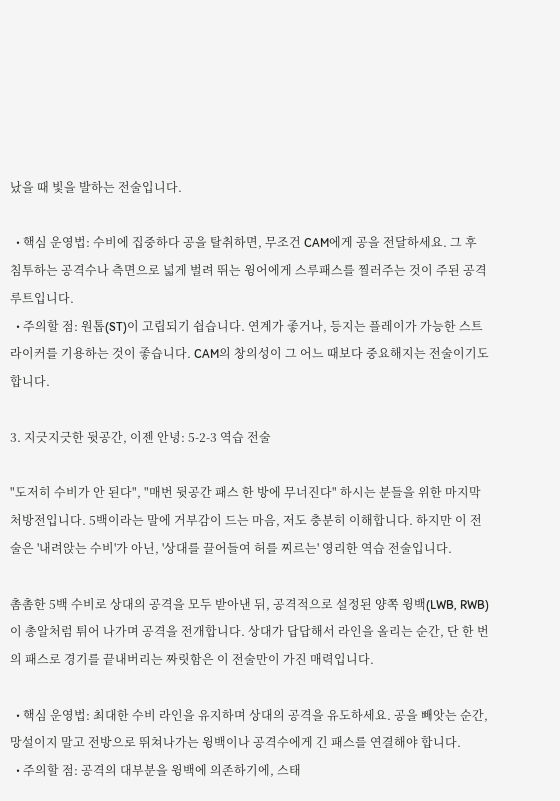났을 때 빛을 발하는 전술입니다.

  • 핵심 운영법: 수비에 집중하다 공을 탈취하면, 무조건 CAM에게 공을 전달하세요. 그 후 침투하는 공격수나 측면으로 넓게 벌려 뛰는 윙어에게 스루패스를 찔러주는 것이 주된 공격 루트입니다.
  • 주의할 점: 원톱(ST)이 고립되기 쉽습니다. 연계가 좋거나, 등지는 플레이가 가능한 스트라이커를 기용하는 것이 좋습니다. CAM의 창의성이 그 어느 때보다 중요해지는 전술이기도 합니다.

3. 지긋지긋한 뒷공간, 이젠 안녕: 5-2-3 역습 전술

"도저히 수비가 안 된다", "매번 뒷공간 패스 한 방에 무너진다" 하시는 분들을 위한 마지막 처방전입니다. 5백이라는 말에 거부감이 드는 마음, 저도 충분히 이해합니다. 하지만 이 전술은 '내려앉는 수비'가 아닌, '상대를 끌어들여 허를 찌르는' 영리한 역습 전술입니다.

촘촘한 5백 수비로 상대의 공격을 모두 받아낸 뒤, 공격적으로 설정된 양쪽 윙백(LWB, RWB)이 총알처럼 튀어 나가며 공격을 전개합니다. 상대가 답답해서 라인을 올리는 순간, 단 한 번의 패스로 경기를 끝내버리는 짜릿함은 이 전술만이 가진 매력입니다.

  • 핵심 운영법: 최대한 수비 라인을 유지하며 상대의 공격을 유도하세요. 공을 빼앗는 순간, 망설이지 말고 전방으로 뛰쳐나가는 윙백이나 공격수에게 긴 패스를 연결해야 합니다.
  • 주의할 점: 공격의 대부분을 윙백에 의존하기에, 스태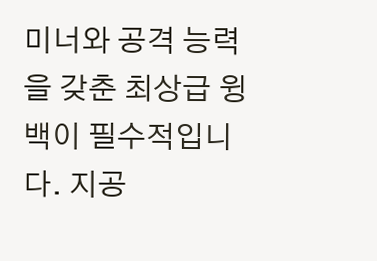미너와 공격 능력을 갖춘 최상급 윙백이 필수적입니다. 지공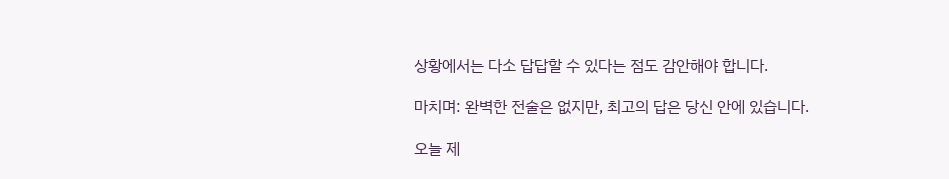상황에서는 다소 답답할 수 있다는 점도 감안해야 합니다.

마치며: 완벽한 전술은 없지만, 최고의 답은 당신 안에 있습니다.

오늘 제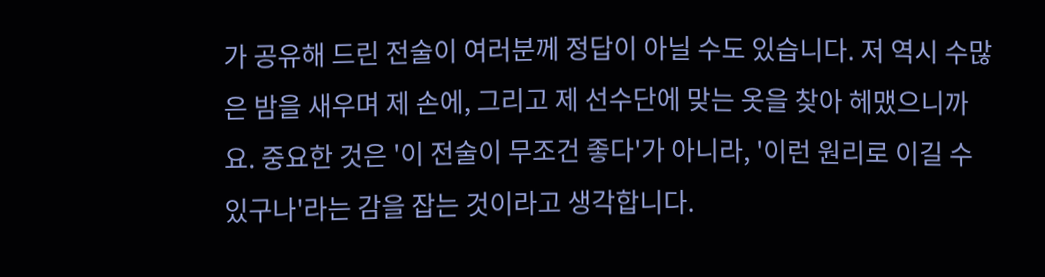가 공유해 드린 전술이 여러분께 정답이 아닐 수도 있습니다. 저 역시 수많은 밤을 새우며 제 손에, 그리고 제 선수단에 맞는 옷을 찾아 헤맸으니까요. 중요한 것은 '이 전술이 무조건 좋다'가 아니라, '이런 원리로 이길 수 있구나'라는 감을 잡는 것이라고 생각합니다.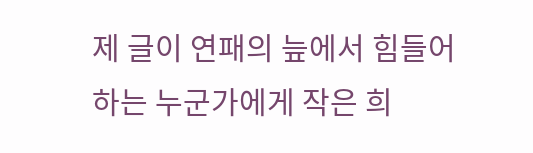제 글이 연패의 늪에서 힘들어하는 누군가에게 작은 희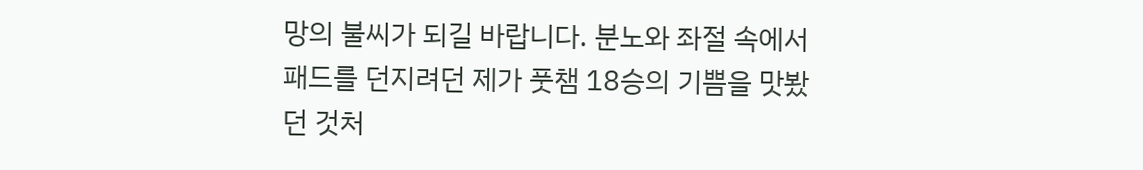망의 불씨가 되길 바랍니다. 분노와 좌절 속에서 패드를 던지려던 제가 풋챔 18승의 기쁨을 맛봤던 것처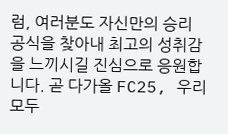럼, 여러분도 자신만의 승리 공식을 찾아내 최고의 성취감을 느끼시길 진심으로 응원합니다. 곧 다가올 FC25, 우리 모두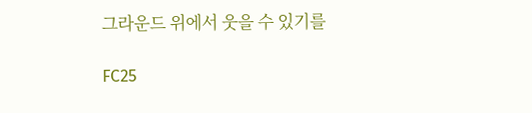그라운드 위에서 웃을 수 있기를

FC25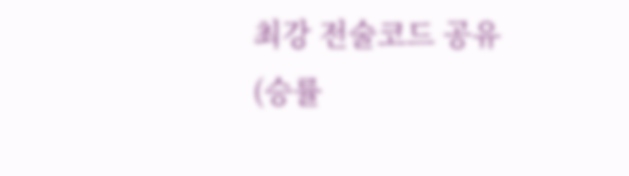최강 전술코드 공유 (승률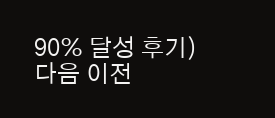90% 달성 후기)
다음 이전